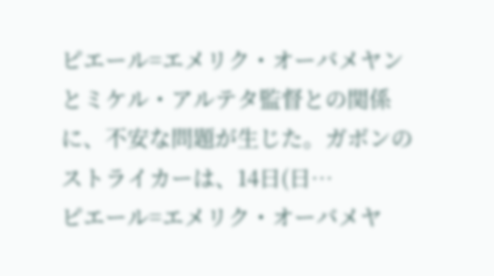ピエール=エメリク・オーバメヤンとミケル・アルテタ監督との関係に、不安な問題が生じた。ガボンのストライカーは、14日(日…
ピエール=エメリク・オーバメヤ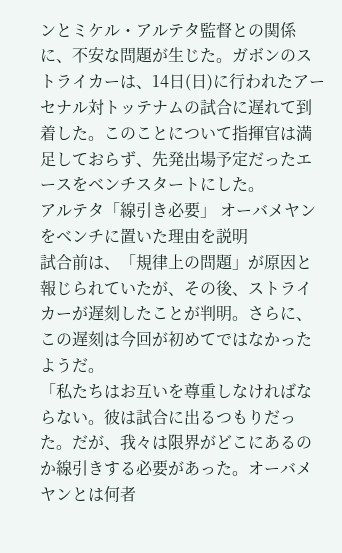ンとミケル・アルテタ監督との関係に、不安な問題が生じた。ガボンのストライカーは、14日(日)に行われたアーセナル対トッテナムの試合に遅れて到着した。このことについて指揮官は満足しておらず、先発出場予定だったエースをベンチスタートにした。
アルテタ「線引き必要」 オーバメヤンをベンチに置いた理由を説明
試合前は、「規律上の問題」が原因と報じられていたが、その後、ストライカーが遅刻したことが判明。さらに、この遅刻は今回が初めてではなかったようだ。
「私たちはお互いを尊重しなければならない。彼は試合に出るつもりだった。だが、我々は限界がどこにあるのか線引きする必要があった。オーバメヤンとは何者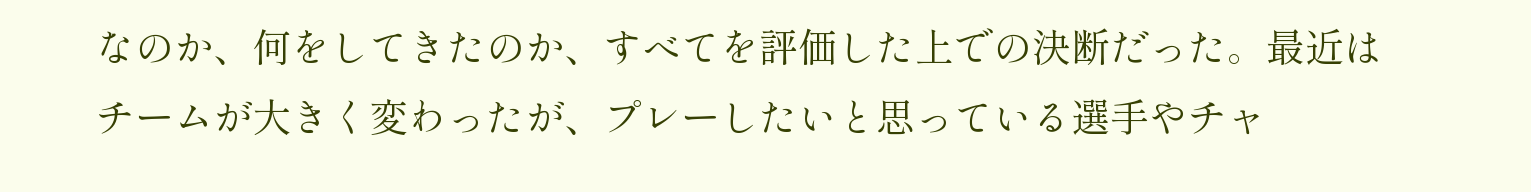なのか、何をしてきたのか、すべてを評価した上での決断だった。最近はチームが大きく変わったが、プレーしたいと思っている選手やチャ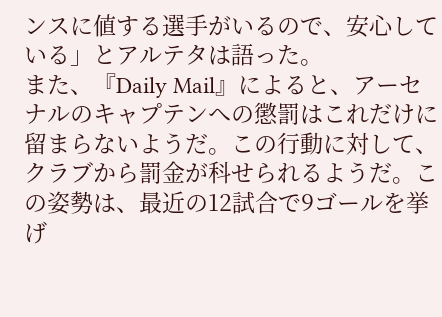ンスに値する選手がいるので、安心している」とアルテタは語った。
また、『Daily Mail』によると、アーセナルのキャプテンへの懲罰はこれだけに留まらないようだ。この行動に対して、クラブから罰金が科せられるようだ。この姿勢は、最近の12試合で9ゴールを挙げ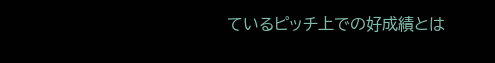ているピッチ上での好成績とは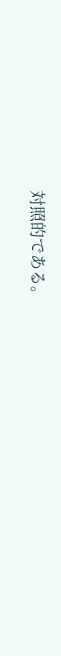対照的である。